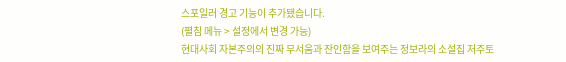스포일러 경고 기능이 추가됐습니다.
(펼침 메뉴 > 설정에서 변경 가능)
현대사회 자본주의의 진짜 무서움과 잔인함을 보여주는 정보라의 소설집 저주토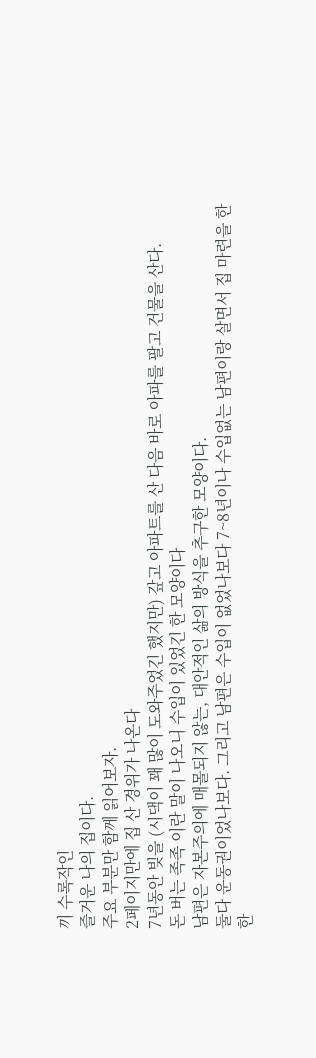끼 수록작인
즐거운 나의 집이다.
주요 부분만 함께 읽어보자.
2페이지만에 집 산 경위가 나온다
7년동안 빚을 (시댁이 꽤 많이 도와주었긴 했지만) 갚고 아파트를 산 다음 바로 아파를 팔고 건물을 산다.
돈 버는 족족 이란 말이 나오니 수입이 있었긴 한 모양이다
남편은 자본주의에 매몰되지 않는, 대안적인 삶의 방식을 추구한 모양이다.
둘다 운동권이었나보다. 그리고 남편은 수입이 없었나보다 7~8년이나 수입없는 남편이랑 살면서 집 마련을 한 한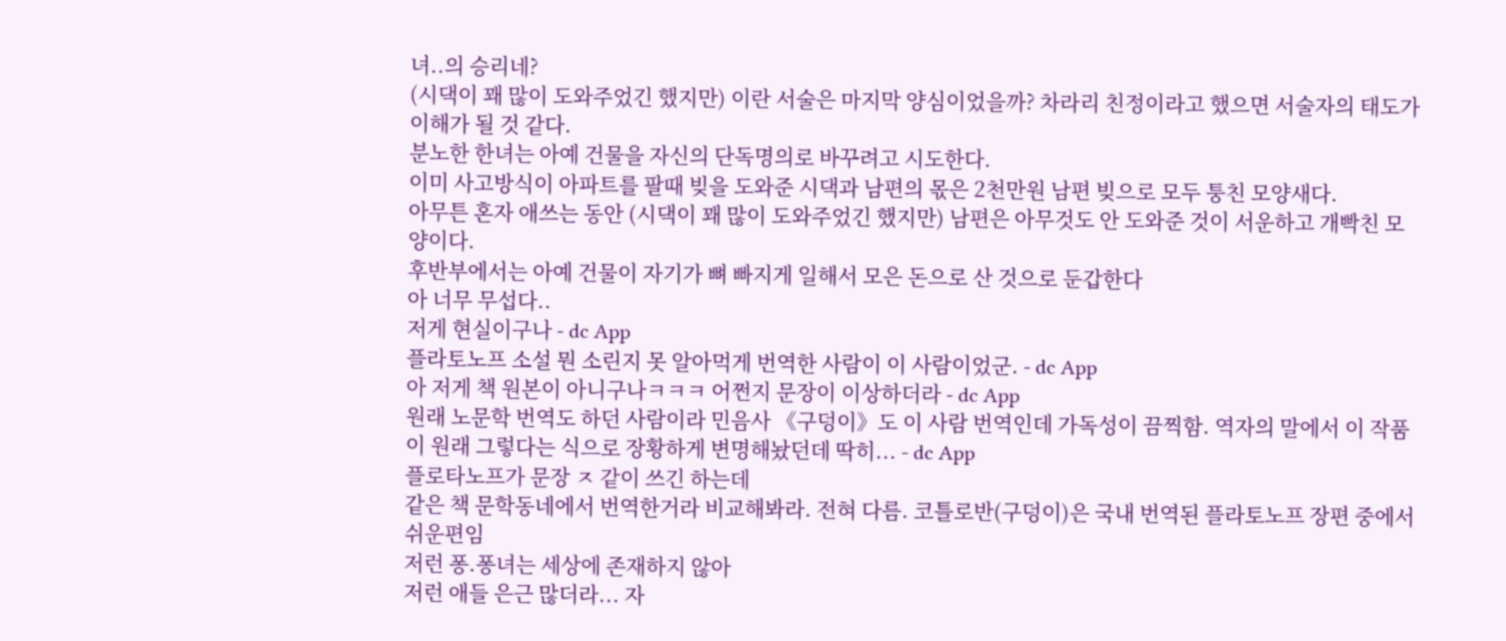녀..의 승리네?
(시댁이 꽤 많이 도와주었긴 했지만) 이란 서술은 마지막 양심이었을까? 차라리 친정이라고 했으면 서술자의 태도가 이해가 될 것 같다.
분노한 한녀는 아예 건물을 자신의 단독명의로 바꾸려고 시도한다.
이미 사고방식이 아파트를 팔때 빚을 도와준 시댁과 남편의 몫은 2천만원 남편 빚으로 모두 퉁친 모양새다.
아무튼 혼자 애쓰는 동안 (시댁이 꽤 많이 도와주었긴 했지만) 남편은 아무것도 안 도와준 것이 서운하고 개빡친 모양이다.
후반부에서는 아예 건물이 자기가 뼈 빠지게 일해서 모은 돈으로 산 것으로 둔갑한다
아 너무 무섭다..
저게 현실이구나 - dc App
플라토노프 소설 뭔 소린지 못 알아먹게 번역한 사람이 이 사람이었군. - dc App
아 저게 책 원본이 아니구나ㅋㅋㅋ 어쩐지 문장이 이상하더라 - dc App
원래 노문학 번역도 하던 사람이라 민음사 《구덩이》도 이 사람 번역인데 가독성이 끔찍함. 역자의 말에서 이 작품이 원래 그렇다는 식으로 장황하게 변명해놨던데 딱히... - dc App
플로타노프가 문장 ㅈ 같이 쓰긴 하는데
같은 책 문학동네에서 번역한거라 비교해봐라. 전혀 다름. 코틀로반(구덩이)은 국내 번역된 플라토노프 장편 중에서 쉬운편임
저런 퐁.퐁녀는 세상에 존재하지 않아
저런 애들 은근 많더라... 자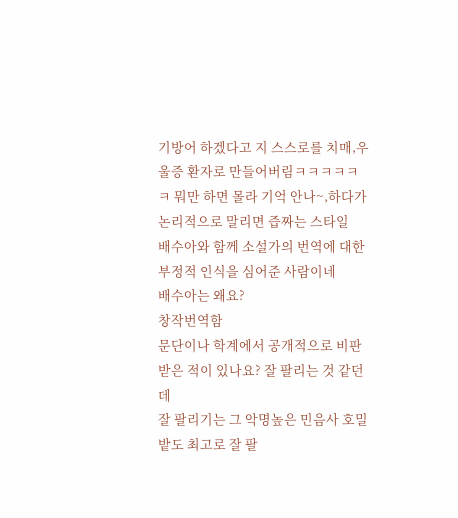기방어 하겠다고 지 스스로를 치매,우울증 환자로 만들어버림ㅋㅋㅋㅋㅋㅋ 뭐만 하면 몰라 기억 안나~,하다가 논리적으로 말리면 즙짜는 스타일
배수아와 함께 소설가의 번역에 대한 부정적 인식을 심어준 사람이네
배수아는 왜요?
창작번역함
문단이나 학계에서 공개적으로 비판 받은 적이 있나요? 잘 팔리는 것 같던데
잘 팔리기는 그 악명높은 민음사 호밀밭도 최고로 잘 팔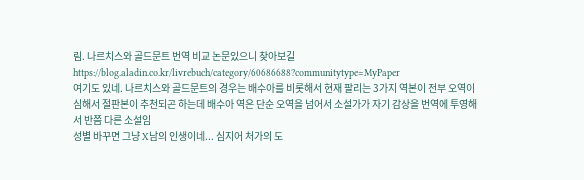림. 나르치스와 골드문트 번역 비교 논문있으니 찾아보길
https://blog.aladin.co.kr/livrebuch/category/60686688?communitytype=MyPaper
여기도 있네. 나르치스와 골드문트의 경우는 배수아를 비롯해서 현재 팔리는 3가지 역본이 전부 오역이 심해서 절판본이 추천되곤 하는데 배수아 역은 단순 오역을 넘어서 소설가가 자기 감상을 번역에 투영해서 반쯤 다른 소설임
성별 바꾸면 그냥 X남의 인생이네... 심지어 처가의 도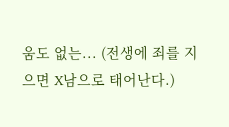움도 없는... (전생에 죄를 지으면 X남으로 태어난다.)